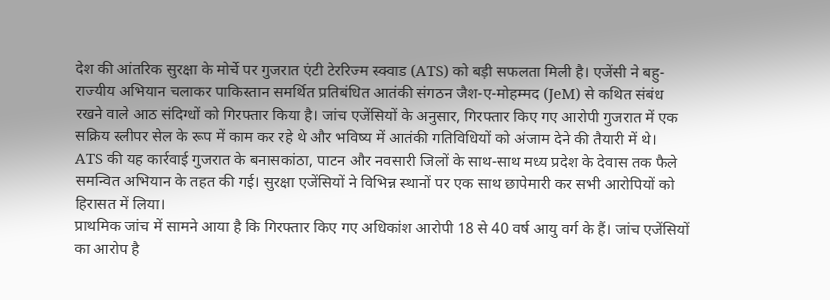देश की आंतरिक सुरक्षा के मोर्चे पर गुजरात एंटी टेररिज्म स्क्वाड (ATS) को बड़ी सफलता मिली है। एजेंसी ने बहु-राज्यीय अभियान चलाकर पाकिस्तान समर्थित प्रतिबंधित आतंकी संगठन जैश-ए-मोहम्मद (JeM) से कथित संबंध रखने वाले आठ संदिग्धों को गिरफ्तार किया है। जांच एजेंसियों के अनुसार, गिरफ्तार किए गए आरोपी गुजरात में एक सक्रिय स्लीपर सेल के रूप में काम कर रहे थे और भविष्य में आतंकी गतिविधियों को अंजाम देने की तैयारी में थे।
ATS की यह कार्रवाई गुजरात के बनासकांठा, पाटन और नवसारी जिलों के साथ-साथ मध्य प्रदेश के देवास तक फैले समन्वित अभियान के तहत की गई। सुरक्षा एजेंसियों ने विभिन्न स्थानों पर एक साथ छापेमारी कर सभी आरोपियों को हिरासत में लिया।
प्राथमिक जांच में सामने आया है कि गिरफ्तार किए गए अधिकांश आरोपी 18 से 40 वर्ष आयु वर्ग के हैं। जांच एजेंसियों का आरोप है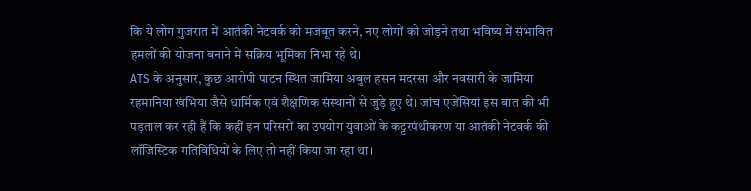कि ये लोग गुजरात में आतंकी नेटवर्क को मजबूत करने, नए लोगों को जोड़ने तथा भविष्य में संभावित हमलों की योजना बनाने में सक्रिय भूमिका निभा रहे थे।
ATS के अनुसार, कुछ आरोपी पाटन स्थित जामिया अबुल हसन मदरसा और नवसारी के जामिया रहमानिया खंभिया जैसे धार्मिक एवं शैक्षणिक संस्थानों से जुड़े हुए थे। जांच एजेंसियां इस बात की भी पड़ताल कर रही हैं कि कहीं इन परिसरों का उपयोग युवाओं के कट्टरपंथीकरण या आतंकी नेटवर्क की लॉजिस्टिक गतिविधियों के लिए तो नहीं किया जा रहा था।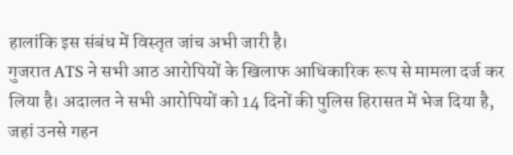हालांकि इस संबंध में विस्तृत जांच अभी जारी है।
गुजरात ATS ने सभी आठ आरोपियों के खिलाफ आधिकारिक रूप से मामला दर्ज कर लिया है। अदालत ने सभी आरोपियों को 14 दिनों की पुलिस हिरासत में भेज दिया है, जहां उनसे गहन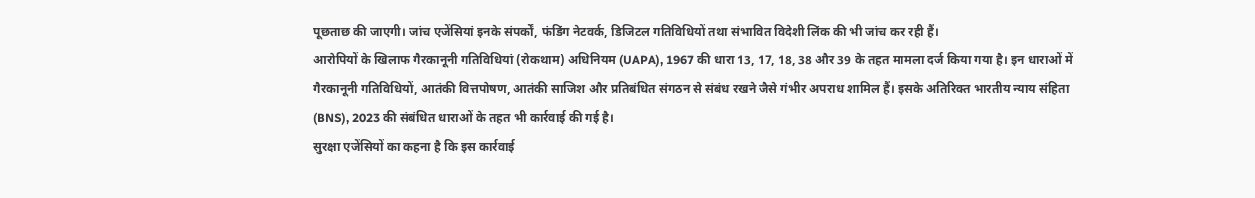पूछताछ की जाएगी। जांच एजेंसियां इनके संपर्कों, फंडिंग नेटवर्क, डिजिटल गतिविधियों तथा संभावित विदेशी लिंक की भी जांच कर रही हैं।
आरोपियों के खिलाफ गैरकानूनी गतिविधियां (रोकथाम) अधिनियम (UAPA), 1967 की धारा 13, 17, 18, 38 और 39 के तहत मामला दर्ज किया गया है। इन धाराओं में गैरकानूनी गतिविधियों, आतंकी वित्तपोषण, आतंकी साजिश और प्रतिबंधित संगठन से संबंध रखने जैसे गंभीर अपराध शामिल हैं। इसके अतिरिक्त भारतीय न्याय संहिता (BNS), 2023 की संबंधित धाराओं के तहत भी कार्रवाई की गई है।
सुरक्षा एजेंसियों का कहना है कि इस कार्रवाई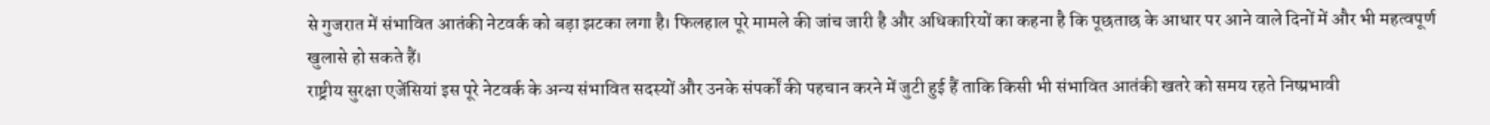से गुजरात में संभावित आतंकी नेटवर्क को बड़ा झटका लगा है। फिलहाल पूरे मामले की जांच जारी है और अधिकारियों का कहना है कि पूछताछ के आधार पर आने वाले दिनों में और भी महत्वपूर्ण खुलासे हो सकते हैं।
राष्ट्रीय सुरक्षा एजेंसियां इस पूरे नेटवर्क के अन्य संभावित सदस्यों और उनके संपर्कों की पहचान करने में जुटी हुई हैं ताकि किसी भी संभावित आतंकी खतरे को समय रहते निष्प्रभावी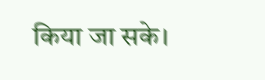किया जा सके।